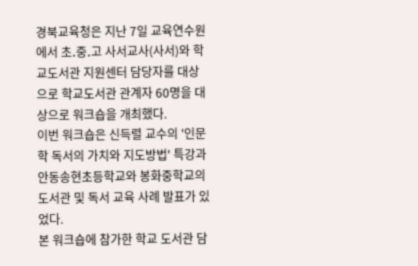경북교육청은 지난 7일 교육연수원에서 초․중․고 사서교사(사서)와 학교도서관 지원센터 담당자를 대상으로 학교도서관 관계자 60명을 대상으로 워크숍을 개최했다.
이번 워크숍은 신득렬 교수의 '인문학 독서의 가치와 지도방법' 특강과 안동송현초등학교와 봉화중학교의 도서관 및 독서 교육 사례 발표가 있었다.
본 워크숍에 참가한 학교 도서관 담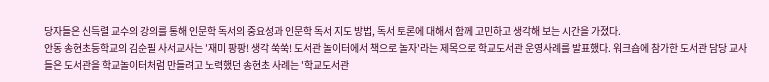당자들은 신득렬 교수의 강의를 통해 인문학 독서의 중요성과 인문학 독서 지도 방법, 독서 토론에 대해서 함께 고민하고 생각해 보는 시간을 가졌다.
안동 송현초등학교의 김순필 사서교사는 '재미 팡팡! 생각 쑥쑥! 도서관 놀이터에서 책으로 놀자'라는 제목으로 학교도서관 운영사례를 발표했다. 워크숍에 참가한 도서관 담당 교사들은 도서관을 학교놀이터처럼 만들려고 노력했던 송현초 사례는 '학교도서관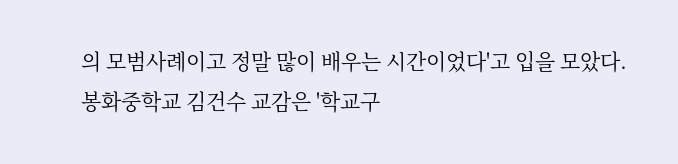의 모범사례이고 정말 많이 배우는 시간이었다'고 입을 모았다.
봉화중학교 김건수 교감은 '학교구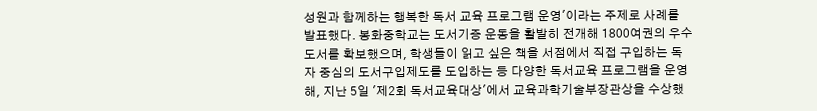성원과 함께하는 행복한 독서 교육 프로그램 운영'이라는 주제로 사례를 발표했다. 봉화중학교는 도서기증 운동을 활발히 전개해 1800여권의 우수도서를 확보했으며, 학생들이 읽고 싶은 책을 서점에서 직접 구입하는 독자 중심의 도서구입제도를 도입하는 등 다양한 독서교육 프로그램을 운영해, 지난 5일 '제2회 독서교육대상'에서 교육과학기술부장관상을 수상했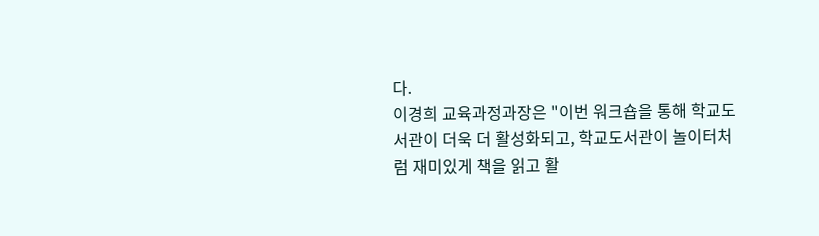다.
이경희 교육과정과장은 "이번 워크숍을 통해 학교도서관이 더욱 더 활성화되고, 학교도서관이 놀이터처럼 재미있게 책을 읽고 활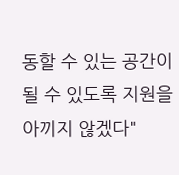동할 수 있는 공간이 될 수 있도록 지원을 아끼지 않겠다"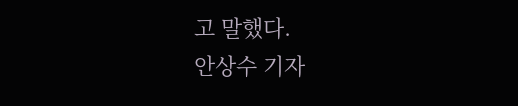고 말했다.
안상수 기자